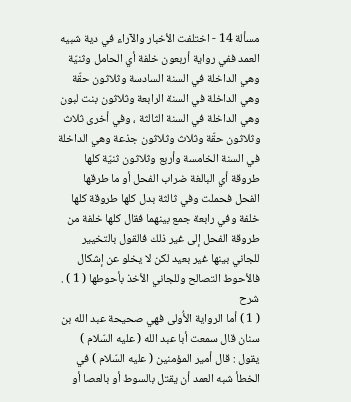مسألة 14 - اختلفت الأخبار والآراء في دية شبيه العمد ففي رواية أربعون خلفة أي الحامل وثنيّة وهي الداخلة في السنة السادسة وثلاثون حقّة وهي الداخلة في السنة الرابعة وثلاثون بنت لبون وهي الداخلة في السنة الثالثة ، وفي أخرى ثلاث وثلاثون حقّة وثلاث وثلاثون جذعة وهي الداخلة في السنة الخامسة وأربع وثلاثون ثنيّة كلها طروقة أي البالغة ضراب الفحل أو ما طرقها الفحل فحملت وفي ثالثة بدل كلها طروقة كلها خلفة وفي رابعة جمع بينهما فقال كلها خلفة من طروقة الفحل إلى غير ذلك فالقول بالتخيير للجاني بينها غير بعيد لكن لا يخلو عن إشكال فالأحوط التصالح وللجاني الأخذ بأحوطها ( 1 ) .
شرح
( 1 ) أما الرواية الأُولى فهي صحيحة عبد الله بن سنان قال سمعت أبا عبد الله ( عليه السّلام ) يقول : قال أمير المؤمنين ( عليه السّلام ) في الخطأ شبه العمد أن يقتل بالسوط أو بالعصا أو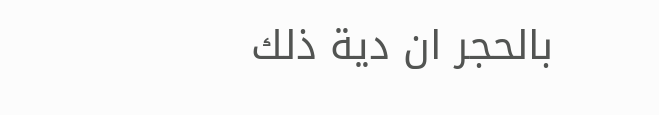بالحجر ان دية ذلك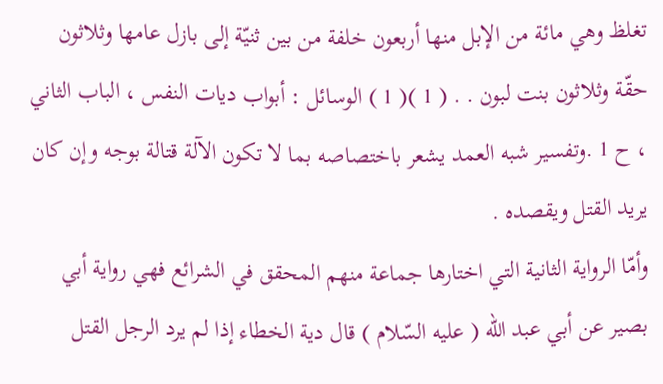تغلظ وهي مائة من الإبل منها أربعون خلفة من بين ثنيّة إلى بازل عامها وثلاثون حقّة وثلاثون بنت لبون . . ( 1 )( 1 ) الوسائل : أبواب ديات النفس ، الباب الثاني ، ح 1 .وتفسير شبه العمد يشعر باختصاصه بما لا تكون الآلة قتالة بوجه وإن كان يريد القتل ويقصده .
وأمّا الرواية الثانية التي اختارها جماعة منهم المحقق في الشرائع فهي رواية أبي بصير عن أبي عبد الله ( عليه السّلام ) قال دية الخطاء إذا لم يرد الرجل القتل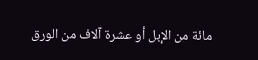مائة من الإبل أو عشرة آلاف من الورق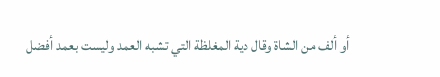أو ألف من الشاة وقال دية المغلظة التي تشبه العمد وليست بعمد أفضل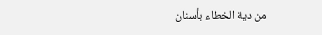من دية الخطاء بأسنان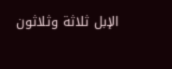الإبل ثلاثة وثلاثون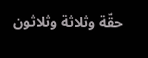حقّة وثلاثة وثلاثون